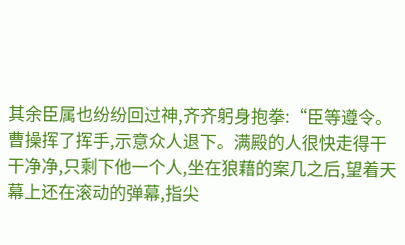其余臣属也纷纷回过神,齐齐躬身抱拳:“臣等遵令。
曹操挥了挥手,示意众人退下。满殿的人很快走得干干净净,只剩下他一个人,坐在狼藉的案几之后,望着天幕上还在滚动的弹幕,指尖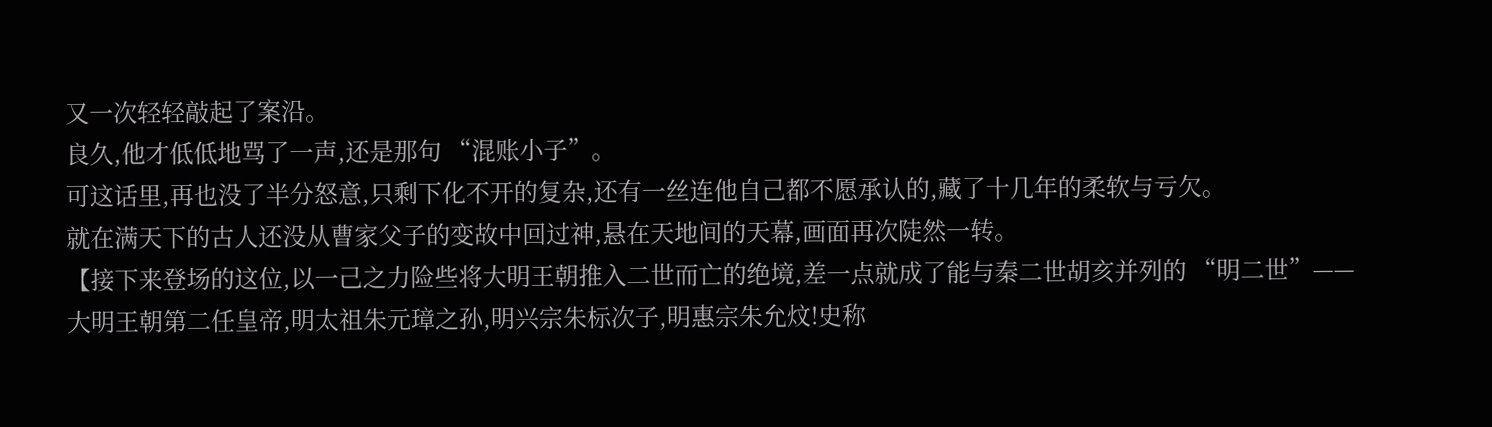又一次轻轻敲起了案沿。
良久,他才低低地骂了一声,还是那句 “混账小子”。
可这话里,再也没了半分怒意,只剩下化不开的复杂,还有一丝连他自己都不愿承认的,藏了十几年的柔软与亏欠。
就在满天下的古人还没从曹家父子的变故中回过神,悬在天地间的天幕,画面再次陡然一转。
【接下来登场的这位,以一己之力险些将大明王朝推入二世而亡的绝境,差一点就成了能与秦二世胡亥并列的 “明二世”——
大明王朝第二任皇帝,明太祖朱元璋之孙,明兴宗朱标次子,明惠宗朱允炆!史称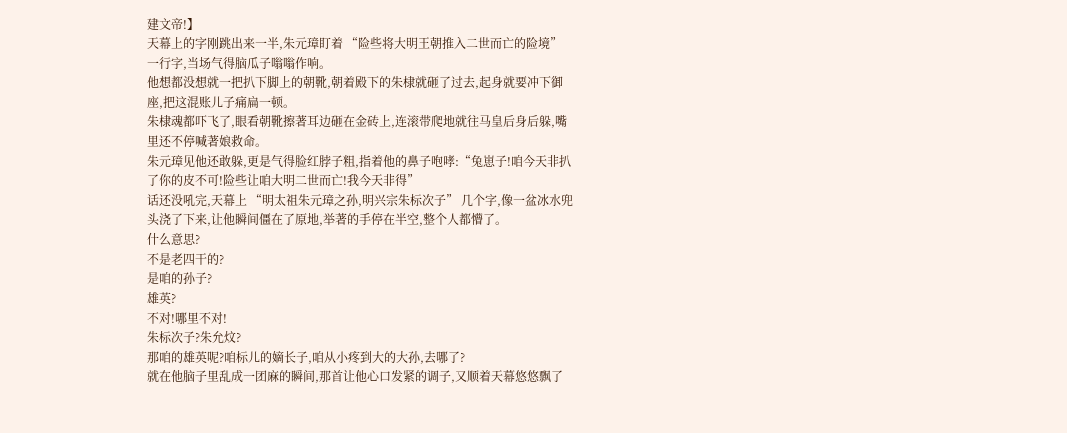建文帝!】
天幕上的字刚跳出来一半,朱元璋盯着 “险些将大明王朝推入二世而亡的险境” 一行字,当场气得脑瓜子嗡嗡作响。
他想都没想就一把扒下脚上的朝靴,朝着殿下的朱棣就砸了过去,起身就要冲下御座,把这混账儿子痛扁一顿。
朱棣魂都吓飞了,眼看朝靴擦著耳边砸在金砖上,连滚带爬地就往马皇后身后躲,嘴里还不停喊著娘救命。
朱元璋见他还敢躲,更是气得脸红脖子粗,指着他的鼻子咆哮:“兔崽子!咱今天非扒了你的皮不可!险些让咱大明二世而亡!我今天非得”
话还没吼完,天幕上 “明太祖朱元璋之孙,明兴宗朱标次子” 几个字,像一盆冰水兜头浇了下来,让他瞬间僵在了原地,举著的手停在半空,整个人都懵了。
什么意思?
不是老四干的?
是咱的孙子?
雄英?
不对!哪里不对!
朱标次子?朱允炆?
那咱的雄英呢?咱标儿的嫡长子,咱从小疼到大的大孙,去哪了?
就在他脑子里乱成一团麻的瞬间,那首让他心口发紧的调子,又顺着天幕悠悠飘了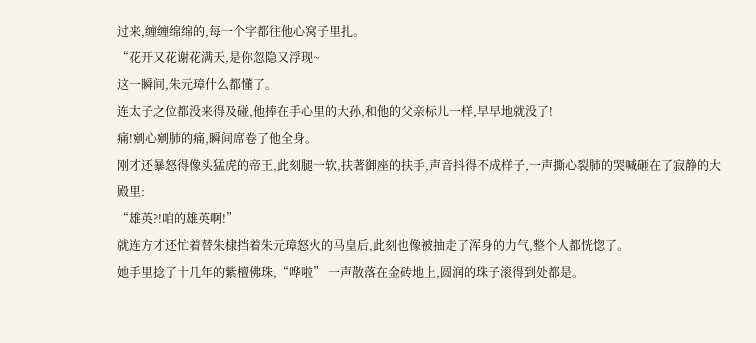过来,缠缠绵绵的,每一个字都往他心窝子里扎。
“花开又花谢花满天,是你忽隐又浮现~
这一瞬间,朱元璋什么都懂了。
连太子之位都没来得及碰,他捧在手心里的大孙,和他的父亲标儿一样,早早地就没了!
痛!剜心剜肺的痛,瞬间席卷了他全身。
刚才还暴怒得像头猛虎的帝王,此刻腿一软,扶著御座的扶手,声音抖得不成样子,一声撕心裂肺的哭喊砸在了寂静的大殿里:
“雄英?!咱的雄英啊!”
就连方才还忙着替朱棣挡着朱元璋怒火的马皇后,此刻也像被抽走了浑身的力气,整个人都恍惚了。
她手里捻了十几年的紫檀佛珠,“哗啦” 一声散落在金砖地上,圆润的珠子滚得到处都是。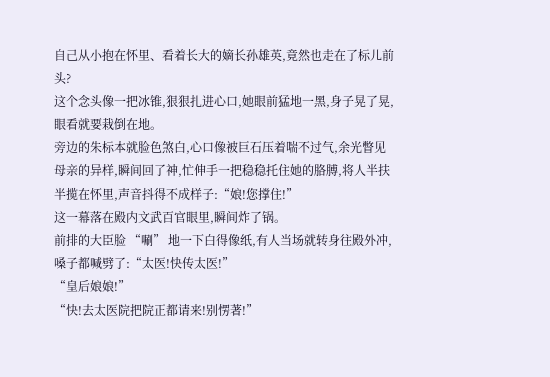自己从小抱在怀里、看着长大的嫡长孙雄英,竟然也走在了标儿前头?
这个念头像一把冰锥,狠狠扎进心口,她眼前猛地一黑,身子晃了晃,眼看就要栽倒在地。
旁边的朱标本就脸色煞白,心口像被巨石压着喘不过气,余光瞥见母亲的异样,瞬间回了神,忙伸手一把稳稳托住她的胳膊,将人半扶半揽在怀里,声音抖得不成样子:“娘!您撑住!”
这一幕落在殿内文武百官眼里,瞬间炸了锅。
前排的大臣脸 “唰” 地一下白得像纸,有人当场就转身往殿外冲,嗓子都喊劈了:“太医!快传太医!”
“皇后娘娘!”
“快!去太医院把院正都请来!别愣著!”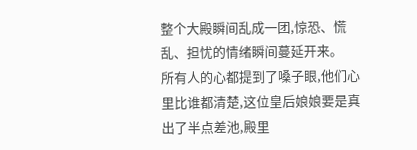整个大殿瞬间乱成一团,惊恐、慌乱、担忧的情绪瞬间蔓延开来。
所有人的心都提到了嗓子眼,他们心里比谁都清楚,这位皇后娘娘要是真出了半点差池,殿里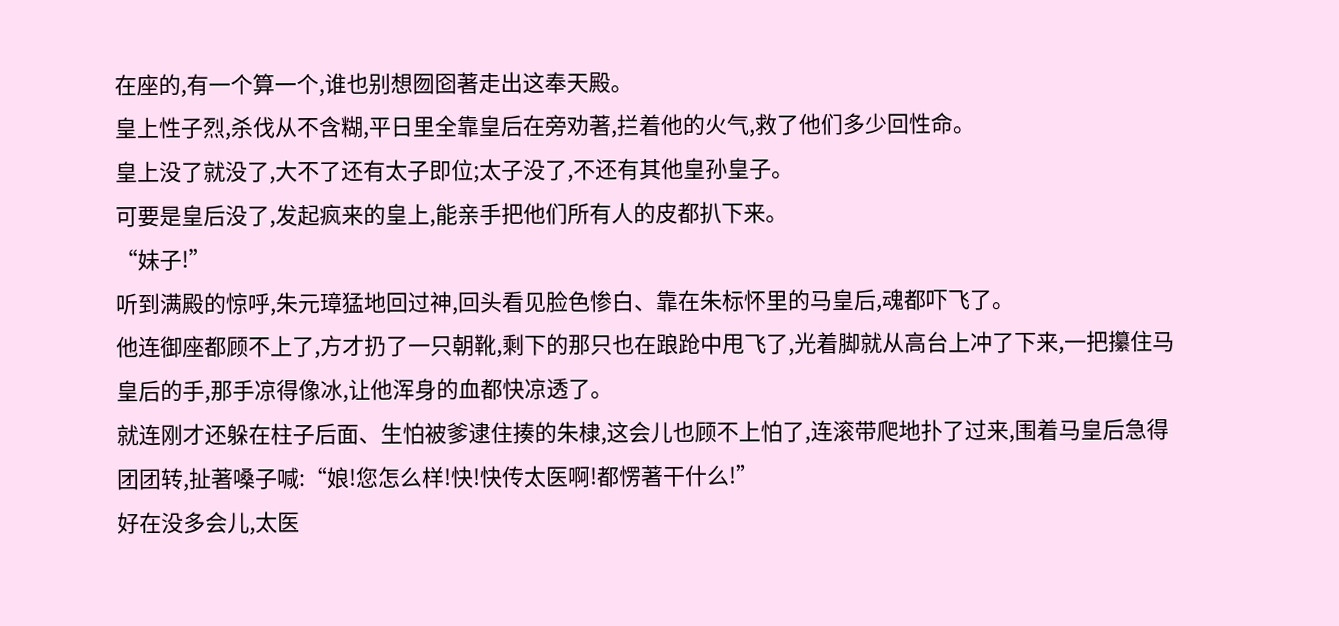在座的,有一个算一个,谁也别想囫囵著走出这奉天殿。
皇上性子烈,杀伐从不含糊,平日里全靠皇后在旁劝著,拦着他的火气,救了他们多少回性命。
皇上没了就没了,大不了还有太子即位;太子没了,不还有其他皇孙皇子。
可要是皇后没了,发起疯来的皇上,能亲手把他们所有人的皮都扒下来。
“妹子!”
听到满殿的惊呼,朱元璋猛地回过神,回头看见脸色惨白、靠在朱标怀里的马皇后,魂都吓飞了。
他连御座都顾不上了,方才扔了一只朝靴,剩下的那只也在踉跄中甩飞了,光着脚就从高台上冲了下来,一把攥住马皇后的手,那手凉得像冰,让他浑身的血都快凉透了。
就连刚才还躲在柱子后面、生怕被爹逮住揍的朱棣,这会儿也顾不上怕了,连滚带爬地扑了过来,围着马皇后急得团团转,扯著嗓子喊:“娘!您怎么样!快!快传太医啊!都愣著干什么!”
好在没多会儿,太医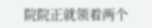院院正就领着两个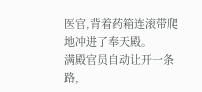医官,背着药箱连滚带爬地冲进了奉天殿。
满殿官员自动让开一条路,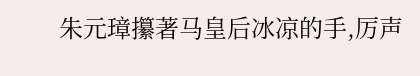朱元璋攥著马皇后冰凉的手,厉声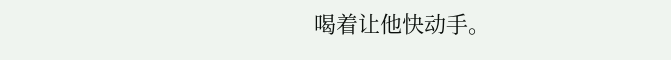喝着让他快动手。